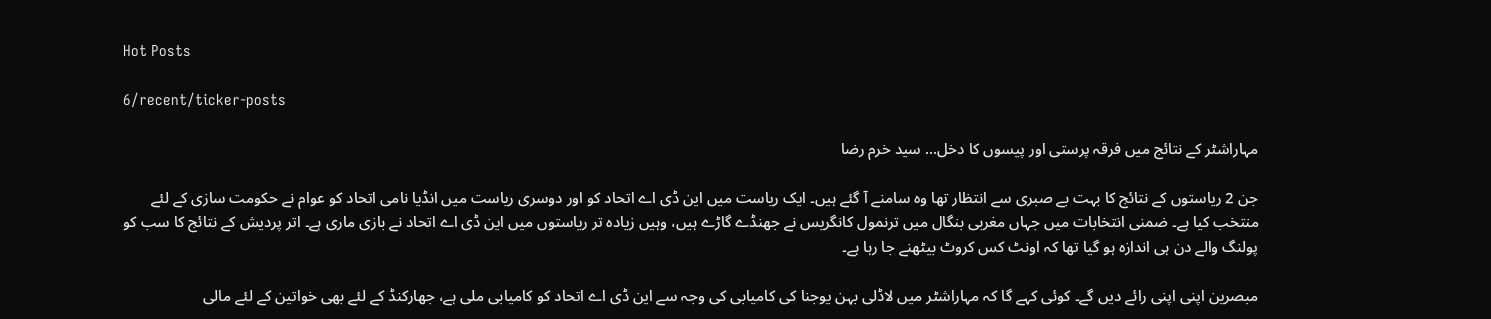Hot Posts

6/recent/ticker-posts

مہاراشٹر کے نتائج میں فرقہ پرستی اور پیسوں کا دخل... سید خرم رضا

جن 2 ریاستوں کے نتائج کا بہت بے صبری سے انتظار تھا وہ سامنے آ گئے ہیں۔ ایک ریاست میں این ڈی اے اتحاد کو اور دوسری ریاست میں انڈیا نامی اتحاد کو عوام نے حکومت سازی کے لئے منتخب کیا ہے۔ ضمنی انتخابات میں جہاں مغربی بنگال میں ترنمول کانگریس نے جھنڈے گاڑے ہیں، وہیں زیادہ تر ریاستوں میں این ڈی اے اتحاد نے بازی ماری ہے۔ اتر پردیش کے نتائج کا سب کو پولنگ والے دن ہی اندازہ ہو گیا تھا کہ اونٹ کس کروٹ بیٹھنے جا رہا ہے۔

مبصرین اپنی اپنی رائے دیں گے۔ کوئی کہے گا کہ مہاراشٹر میں لاڈلی بہن یوجنا کی کامیابی کی وجہ سے این ڈی اے اتحاد کو کامیابی ملی ہے، جھارکنڈ کے لئے بھی خواتین کے لئے مالی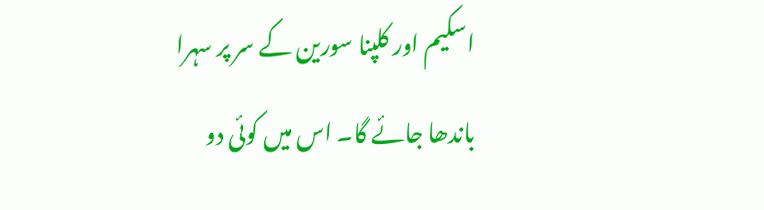اسکیم اور کلپنا سورین کے سر پر سہرا باندھا جائے گا۔ اس میں کوئی دو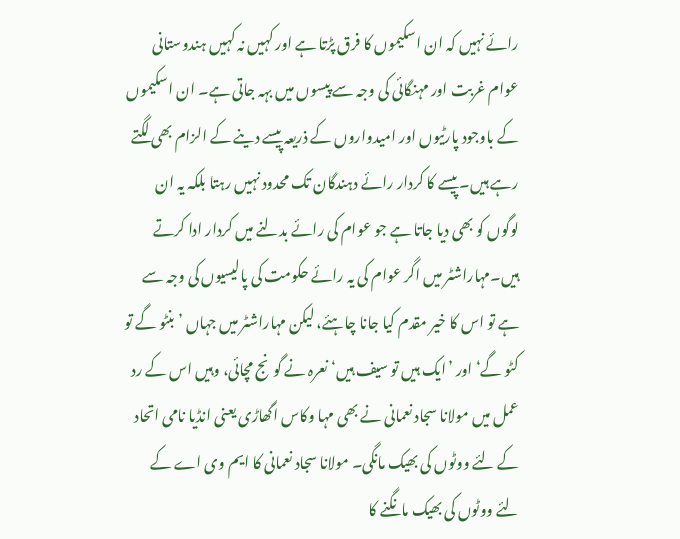رائے نہیں کہ ان اسکیموں کا فرق پڑتا ہے اور کہیں نہ کہیں ہندوستانی عوام غربت اور مہنگائی کی وجہ سے پیسوں میں بہہ جاتی ہے۔ ان اسکیموں کے باوجود پارٹیوں اور امیدواروں کے ذریعہ پیسے دینے کے الزام بھی لگتے رہے ہیں۔ پیسے کا کردار رائے دہندگان تک محدود نہیں رہتا بلکہ یہ ان لوگوں کو بھی دیا جاتا ہے جو عوام کی رائے بدلنے میں کردار ادا کرتے ہیں۔مہاراشٹر میں اگر عوام کی یہ رائے حکومت کی پالیسیوں کی وجہ سے ہے تو اس کا خیر مقدم کیا جانا چاہئے، لیکن مہاراشٹر میں جہاں ’بنٹو گے تو کٹو گے‘ اور ’ایک ہیں تو سیف ہیں‘ نعرہ نے گونج مچائی، وہیں اس کے رد عمل میں مولانا سجاد نعمانی نے بھی مہا وکاس اگھاڑی یعنی انڈیا نامی اتحاد کے لئے ووٹوں کی بھیک مانگی۔ مولانا سجاد نعمانی کا ایم وی اے کے لئے ووٹوں کی بھیک مانگنے کا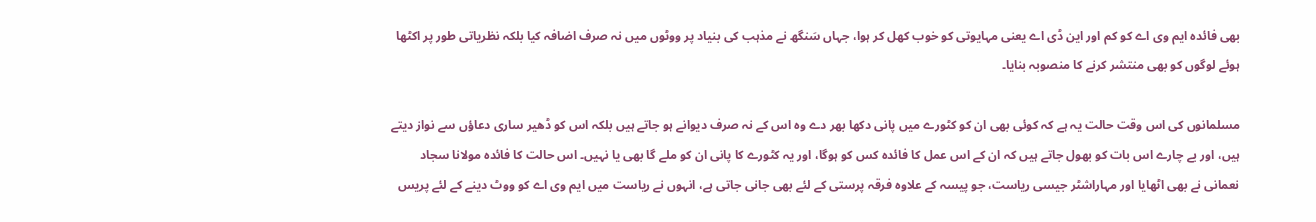بھی فائدہ ایم وی اے کو کم اور این ڈی اے یعنی مہایوتی کو خوب کھل کر ہوا، جہاں سَنگھ نے مذہب کی بنیاد پر ووٹوں میں نہ صرف اضافہ کیا بلکہ نظریاتی طور پر اکٹھا ہوئے لوگوں کو بھی منتشر کرنے کا منصوبہ بنایا۔

مسلمانوں کی اس وقت حالت یہ ہے کہ کوئی بھی ان کو کٹورے میں پانی دکھا بھر دے وہ اس کے نہ صرف دیوانے ہو جاتے ہیں بلکہ اس کو ڈھیر ساری دعاؤں سے نواز دیتے ہیں، اور بے چارے اس بات کو بھول جاتے ہیں کہ ان کے اس عمل کا فائدہ کس کو ہوگا، اور یہ کٹورے کا پانی ان کو ملے گا بھی یا نہیں۔ اس حالت کا فائدہ مولانا سجاد نعمانی نے بھی اٹھایا اور مہاراشٹر جیسی ریاست، جو پیسہ کے علاوہ فرقہ پرستی کے لئے بھی جانی جاتی ہے، انہوں نے ریاست میں ایم وی اے کو ووٹ دینے کے لئے پریس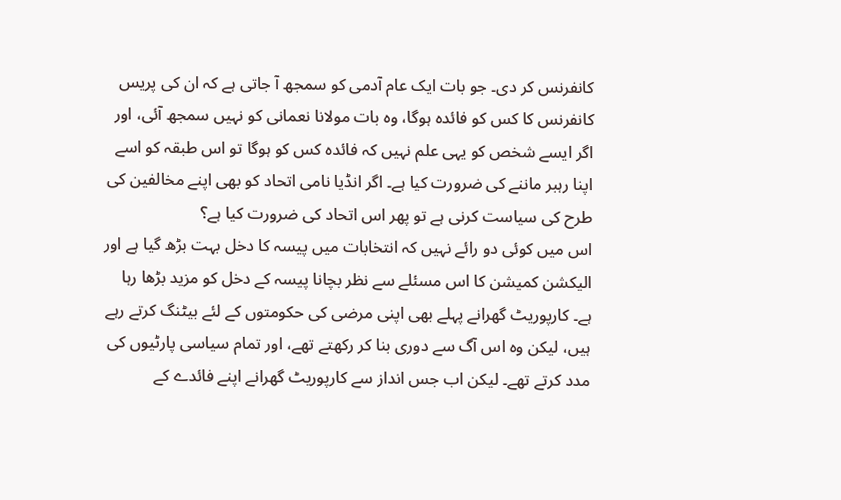کانفرنس کر دی۔ جو بات ایک عام آدمی کو سمجھ آ جاتی ہے کہ ان کی پریس کانفرنس کا کس کو فائدہ ہوگا، وہ بات مولانا نعمانی کو نہیں سمجھ آئی، اور اگر ایسے شخص کو یہی علم نہیں کہ فائدہ کس کو ہوگا تو اس طبقہ کو اسے اپنا رہبر ماننے کی ضرورت کیا ہے۔ اگر انڈیا نامی اتحاد کو بھی اپنے مخالفین کی طرح کی سیاست کرنی ہے تو پھر اس اتحاد کی ضرورت کیا ہے؟
اس میں کوئی دو رائے نہیں کہ انتخابات میں پیسہ کا دخل بہت بڑھ گیا ہے اور الیکشن کمیشن کا اس مسئلے سے نظر بچانا پیسہ کے دخل کو مزید بڑھا رہا ہے۔ کارپوریٹ گھرانے پہلے بھی اپنی مرضی کی حکومتوں کے لئے بیٹنگ کرتے رہے ہیں، لیکن وہ اس آگ سے دوری بنا کر رکھتے تھے، اور تمام سیاسی پارٹیوں کی مدد کرتے تھے۔ لیکن اب جس انداز سے کارپوریٹ گھرانے اپنے فائدے کے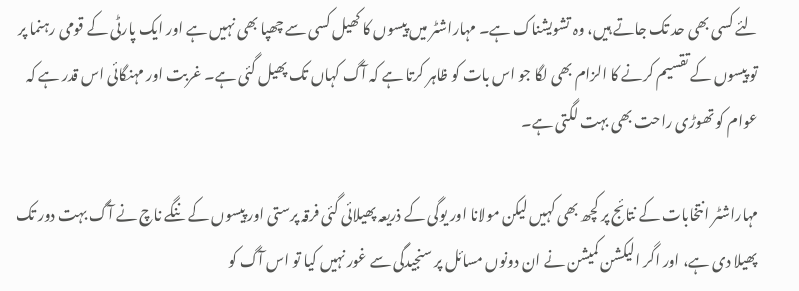لئے کسی بھی حد تک جاتے ہیں، وہ تشویشناک ہے۔ مہاراشٹر میں پیسوں کا کھیل کسی سے چھپا بھی نہیں ہے اور ایک پارٹی کے قومی رہنما پر تو پیسوں کے تقسیم کرنے کا الزام بھی لگا جو اس بات کو ظاہر کرتا ہے کہ آگ کہاں تک پھیل گئی ہے۔ غربت اور مہنگائی اس قدر ہے کہ عوام کو تھوڑی راحت بھی بہت لگتی ہے۔

مہاراشٹر انتخابات کے نتائج پر کچھ بھی کہیں لیکن مولانا اور یوگی کے ذریعہ پھیلائی گئی فرقہ پرستی اور پیسوں کے ننگے ناچ نے آگ بہت دور تک پھیلا دی ہے، اور اگر الیکشن کمیشن نے ان دونوں مسائل پر سنجیدگی سے غور نہیں کیا تو اس آگ کو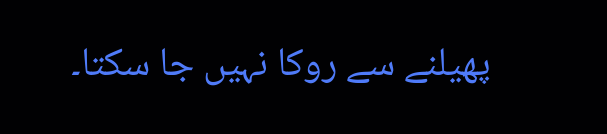پھیلنے سے روکا نہیں جا سکتا۔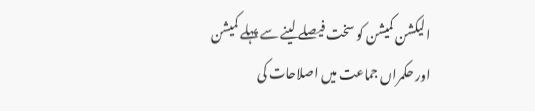الیکشن کمیشن کو سخت فیصلے لینے سے پہلے کمیشن اور حکمراں جماعت میں اصلاحات کی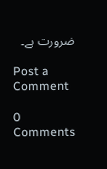ضرورت ہے۔

Post a Comment

0 Comments